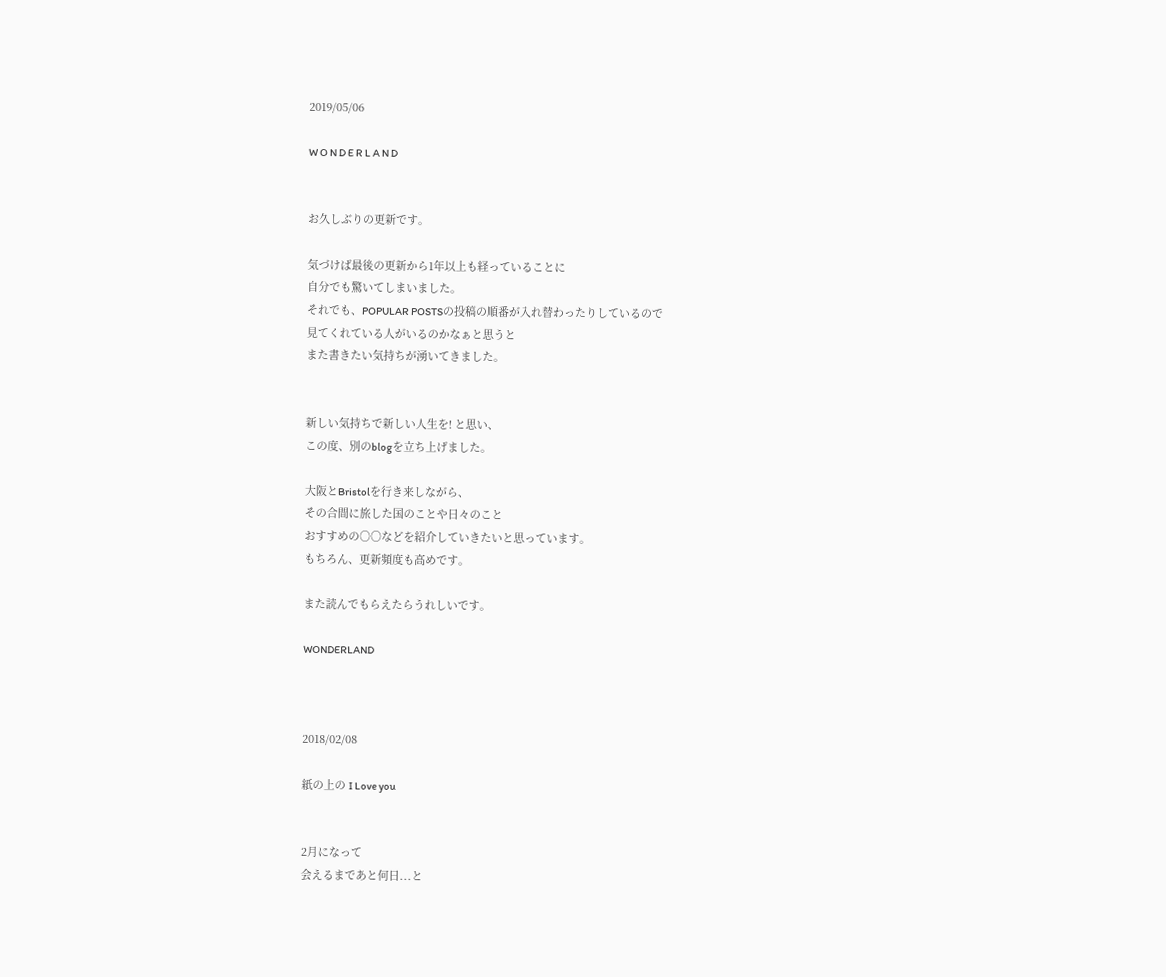2019/05/06

W O N D E R L A N D


お久しぶりの更新です。

気づけば最後の更新から1年以上も経っていることに
自分でも驚いてしまいました。
それでも、POPULAR POSTSの投稿の順番が入れ替わったりしているので
見てくれている人がいるのかなぁと思うと
また書きたい気持ちが湧いてきました。


新しい気持ちで新しい人生を! と思い、
この度、別のblogを立ち上げました。

大阪とBristolを行き来しながら、
その合間に旅した国のことや日々のこと
おすすめの○○などを紹介していきたいと思っています。
もちろん、更新頻度も高めです。

また読んでもらえたらうれしいです。

WONDERLAND



2018/02/08

紙の上の I Love you


2月になって
会えるまであと何日...と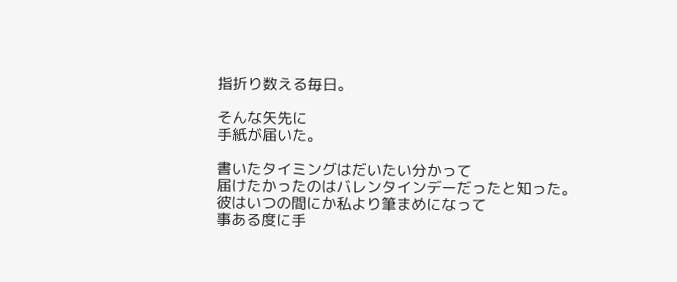指折り数える毎日。

そんな矢先に
手紙が届いた。

書いたタイミングはだいたい分かって
届けたかったのはバレンタインデーだったと知った。
彼はいつの間にか私より筆まめになって
事ある度に手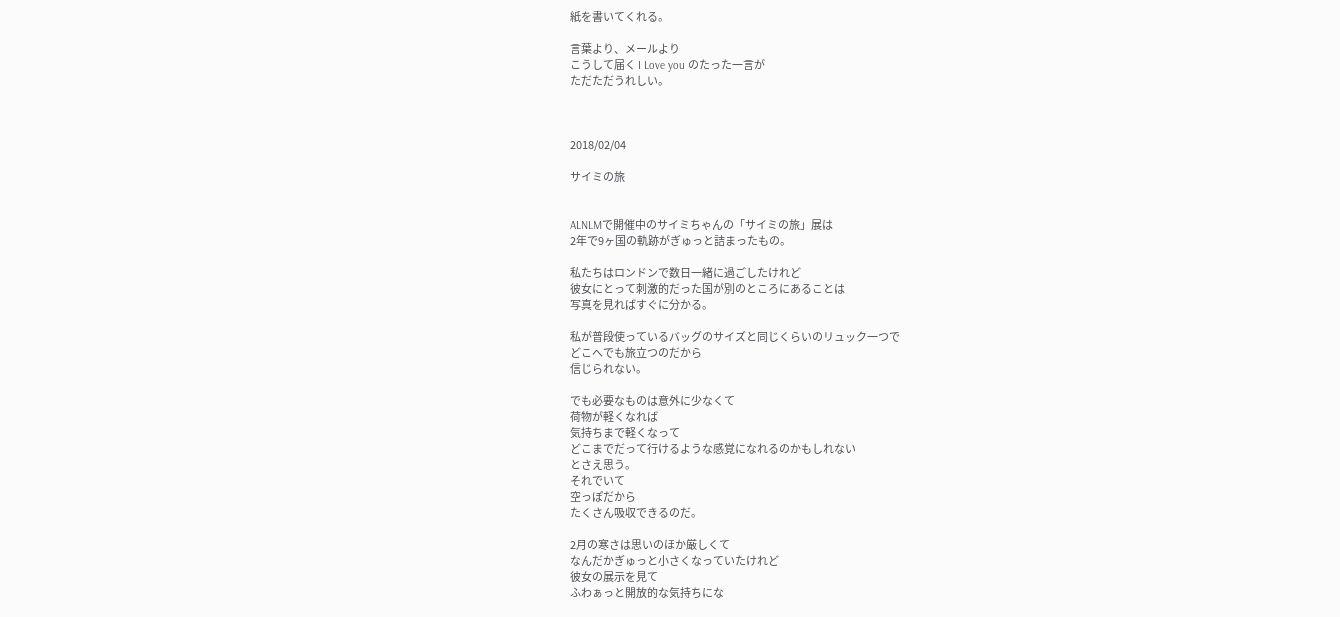紙を書いてくれる。

言葉より、メールより
こうして届く I Love you のたった一言が
ただただうれしい。



2018/02/04

サイミの旅


ALNLMで開催中のサイミちゃんの「サイミの旅」展は
2年で9ヶ国の軌跡がぎゅっと詰まったもの。

私たちはロンドンで数日一緒に過ごしたけれど
彼女にとって刺激的だった国が別のところにあることは
写真を見ればすぐに分かる。

私が普段使っているバッグのサイズと同じくらいのリュック一つで
どこへでも旅立つのだから
信じられない。

でも必要なものは意外に少なくて
荷物が軽くなれば
気持ちまで軽くなって
どこまでだって行けるような感覚になれるのかもしれない
とさえ思う。
それでいて
空っぽだから
たくさん吸収できるのだ。

2月の寒さは思いのほか厳しくて
なんだかぎゅっと小さくなっていたけれど
彼女の展示を見て
ふわぁっと開放的な気持ちにな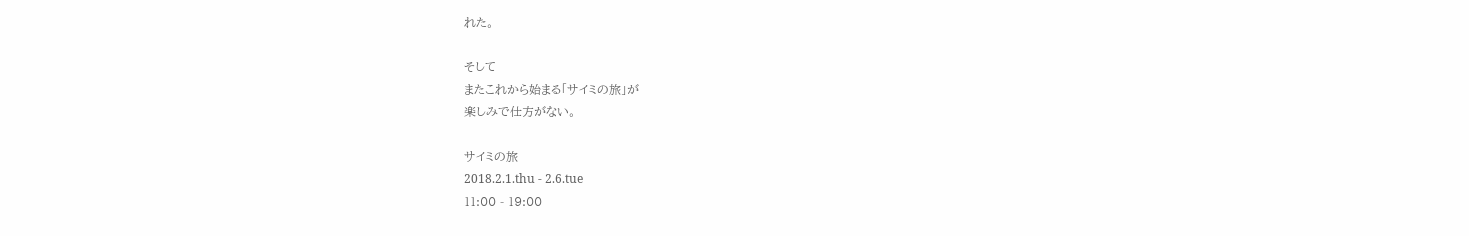れた。

そして
またこれから始まる「サイミの旅」が
楽しみで仕方がない。

サイミの旅
2018.2.1.thu - 2.6.tue
11:00 - 19:00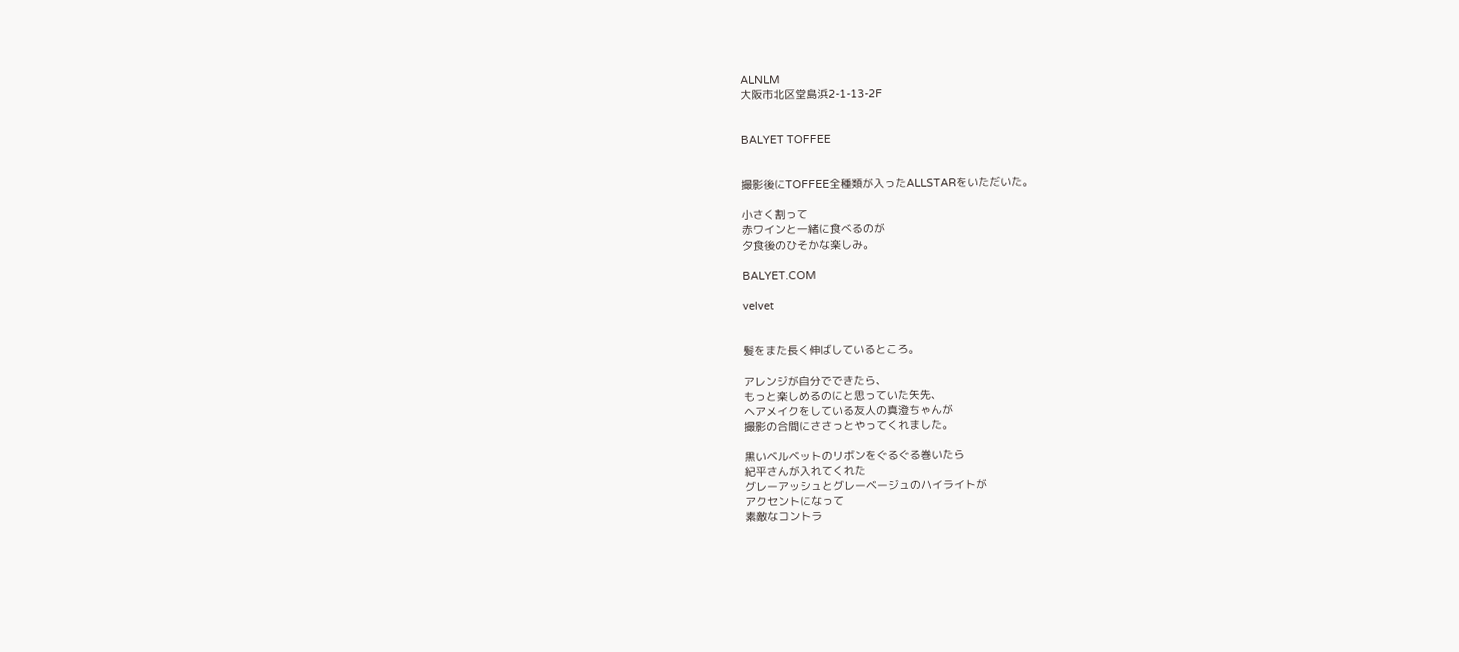ALNLM
大阪市北区堂島浜2-1-13-2F


BALYET TOFFEE


撮影後にTOFFEE全種類が入ったALLSTARをいただいた。

小さく割って
赤ワインと一緒に食べるのが
夕食後のひそかな楽しみ。

BALYET.COM

velvet


髪をまた長く伸ばしているところ。

アレンジが自分でできたら、
もっと楽しめるのにと思っていた矢先、
ヘアメイクをしている友人の真澄ちゃんが
撮影の合間にささっとやってくれました。

黒いベルベットのリボンをぐるぐる巻いたら
紀平さんが入れてくれた
グレーアッシュとグレーベージュのハイライトが
アクセントになって
素敵なコントラ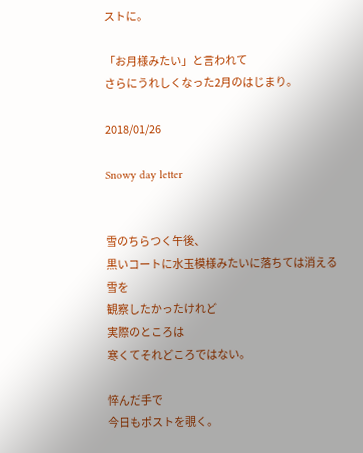ストに。

「お月様みたい」と言われて
さらにうれしくなった2月のはじまり。

2018/01/26

Snowy day letter


雪のちらつく午後、
黒いコートに水玉模様みたいに落ちては消える雪を
観察したかったけれど
実際のところは
寒くてそれどころではない。

悴んだ手で
今日もポストを覗く。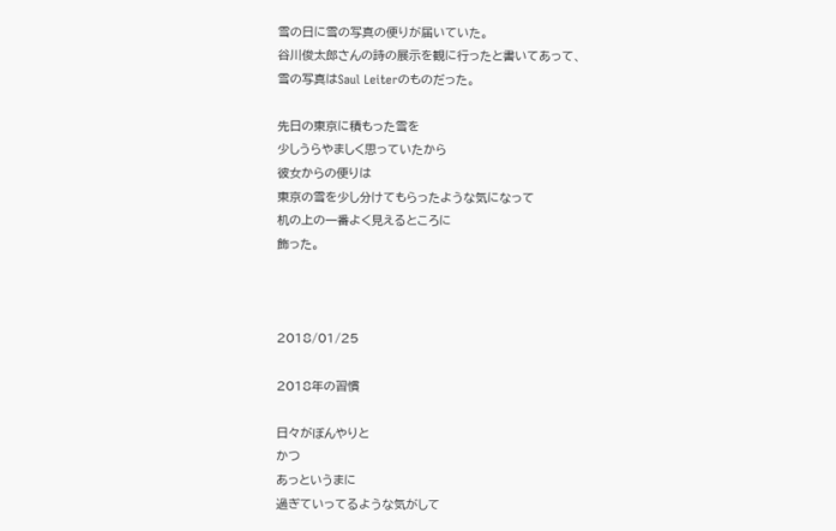雪の日に雪の写真の便りが届いていた。
谷川俊太郎さんの詩の展示を観に行ったと書いてあって、
雪の写真はSaul Leiterのものだった。

先日の東京に積もった雪を
少しうらやましく思っていたから
彼女からの便りは
東京の雪を少し分けてもらったような気になって
机の上の一番よく見えるところに
飾った。



2018/01/25

2018年の習慣

日々がぼんやりと
かつ
あっというまに
過ぎていってるような気がして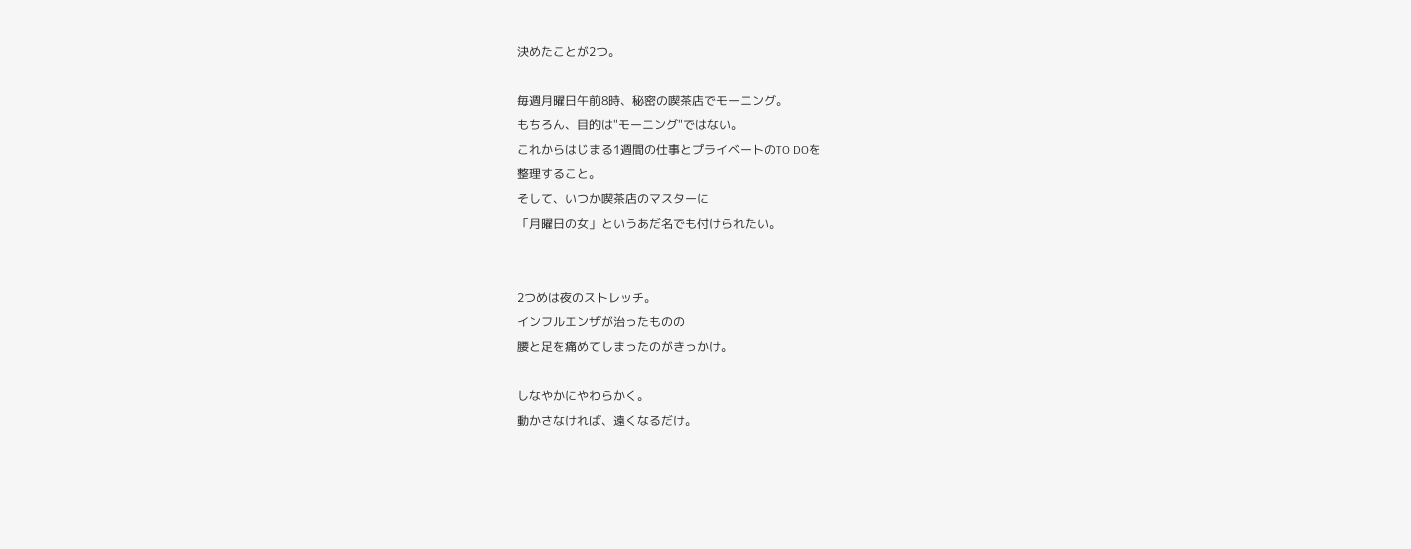決めたことが2つ。

毎週月曜日午前8時、秘密の喫茶店でモーニング。
もちろん、目的は"モーニング"ではない。
これからはじまる1週間の仕事とプライベートのTO DOを
整理すること。
そして、いつか喫茶店のマスターに
「月曜日の女」というあだ名でも付けられたい。


2つめは夜のストレッチ。
インフルエンザが治ったものの
腰と足を痛めてしまったのがきっかけ。

しなやかにやわらかく。
動かさなければ、遠くなるだけ。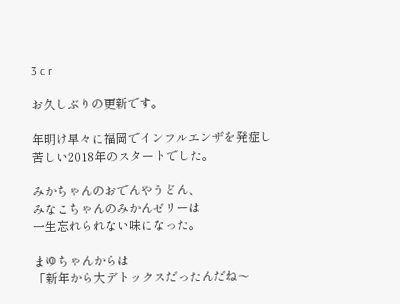3 c r

お久しぶりの更新です。

年明け早々に福岡でインフルエンザを発症し
苦しい2018年のスタートでした。

みかちゃんのおでんやうどん、
みなこちゃんのみかんゼリーは
一生忘れられない味になった。

まゆちゃんからは
「新年から大デトックスだったんだね〜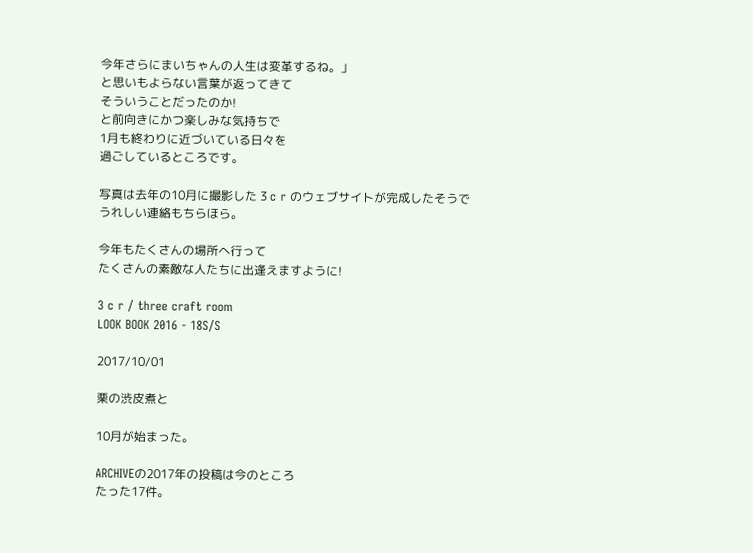今年さらにまいちゃんの人生は変革するね。」
と思いもよらない言葉が返ってきて
そういうことだったのか!
と前向きにかつ楽しみな気持ちで
1月も終わりに近づいている日々を
過ごしているところです。

写真は去年の10月に撮影した 3 c r のウェブサイトが完成したそうで
うれしい連絡もちらほら。

今年もたくさんの場所へ行って
たくさんの素敵な人たちに出逢えますように!

3 c r / three craft room
LOOK BOOK 2016 - 18S/S

2017/10/01

栗の渋皮煮と

10月が始まった。

ARCHIVEの2017年の投稿は今のところ
たった17件。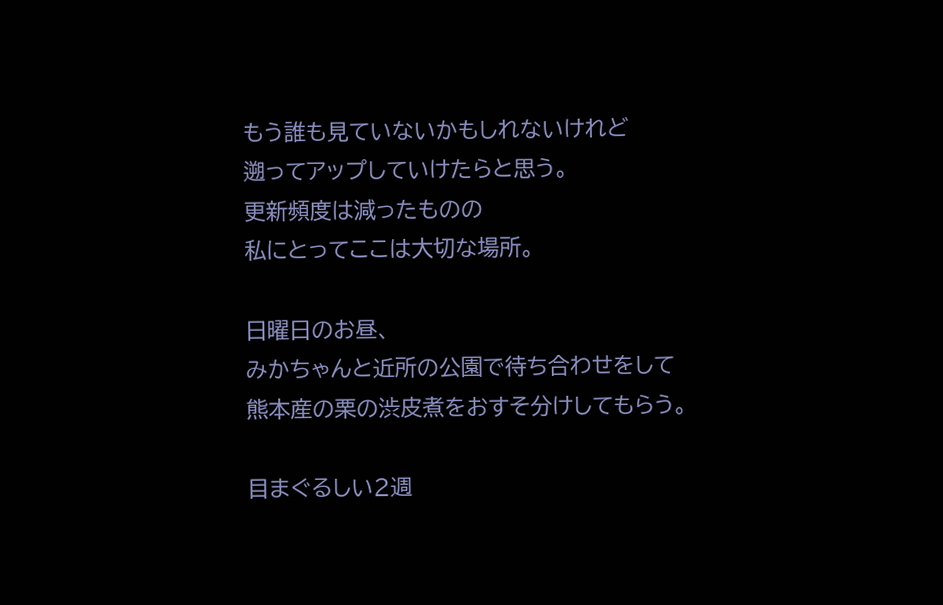もう誰も見ていないかもしれないけれど
遡ってアップしていけたらと思う。
更新頻度は減ったものの
私にとってここは大切な場所。

日曜日のお昼、
みかちゃんと近所の公園で待ち合わせをして
熊本産の栗の渋皮煮をおすそ分けしてもらう。

目まぐるしい2週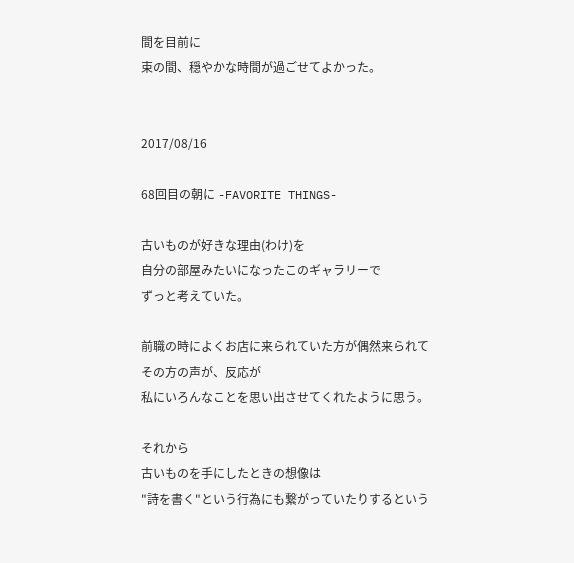間を目前に
束の間、穏やかな時間が過ごせてよかった。


2017/08/16

68回目の朝に -FAVORITE THINGS-

古いものが好きな理由(わけ)を
自分の部屋みたいになったこのギャラリーで
ずっと考えていた。

前職の時によくお店に来られていた方が偶然来られて
その方の声が、反応が
私にいろんなことを思い出させてくれたように思う。

それから
古いものを手にしたときの想像は
"詩を書く"という行為にも繋がっていたりするという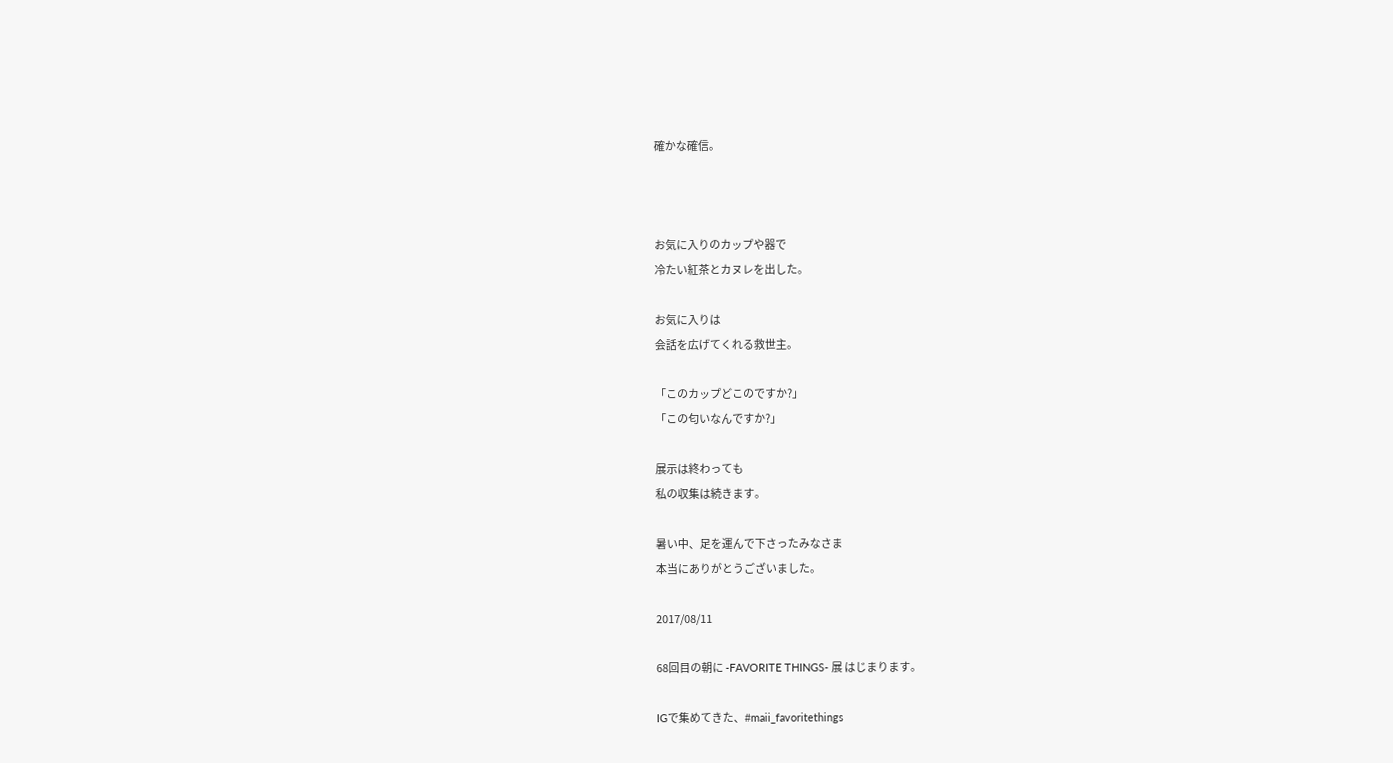確かな確信。



お気に入りのカップや器で
冷たい紅茶とカヌレを出した。

お気に入りは
会話を広げてくれる救世主。

「このカップどこのですか?」
「この匂いなんですか?」

展示は終わっても
私の収集は続きます。

暑い中、足を運んで下さったみなさま
本当にありがとうございました。

2017/08/11

68回目の朝に -FAVORITE THINGS- 展 はじまります。

IGで集めてきた、#maii_favoritethings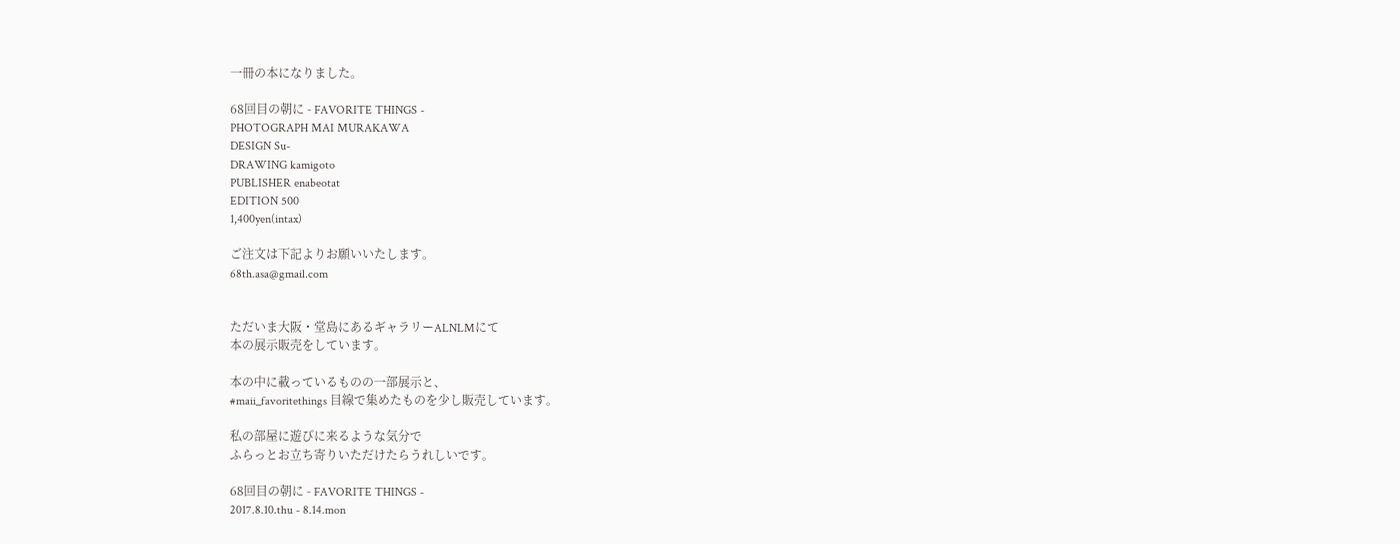一冊の本になりました。

68回目の朝に - FAVORITE THINGS -
PHOTOGRAPH MAI MURAKAWA
DESIGN Su-
DRAWING kamigoto
PUBLISHER enabeotat
EDITION 500
1,400yen(intax)

ご注文は下記よりお願いいたします。
68th.asa@gmail.com


ただいま大阪・堂島にあるギャラリーALNLMにて
本の展示販売をしています。

本の中に載っているものの一部展示と、
#maii_favoritethings 目線で集めたものを少し販売しています。

私の部屋に遊びに来るような気分で
ふらっとお立ち寄りいただけたらうれしいです。

68回目の朝に - FAVORITE THINGS -
2017.8.10.thu - 8.14.mon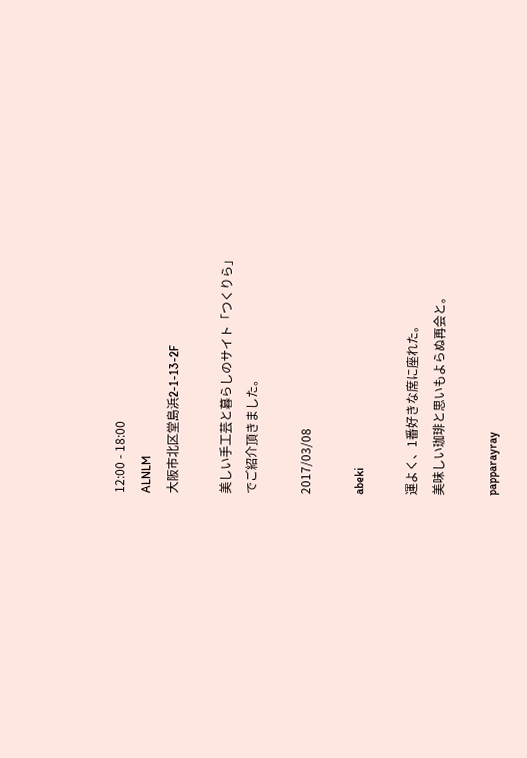12:00 - 18:00
ALNLM
大阪市北区堂島浜2-1-13-2F

美しい手工芸と暮らしのサイト「つくりら」
でご紹介頂きました。

2017/03/08

abeki

運よく、1番好きな席に座れた。
美味しい珈琲と思いもよらぬ再会と。

papparayray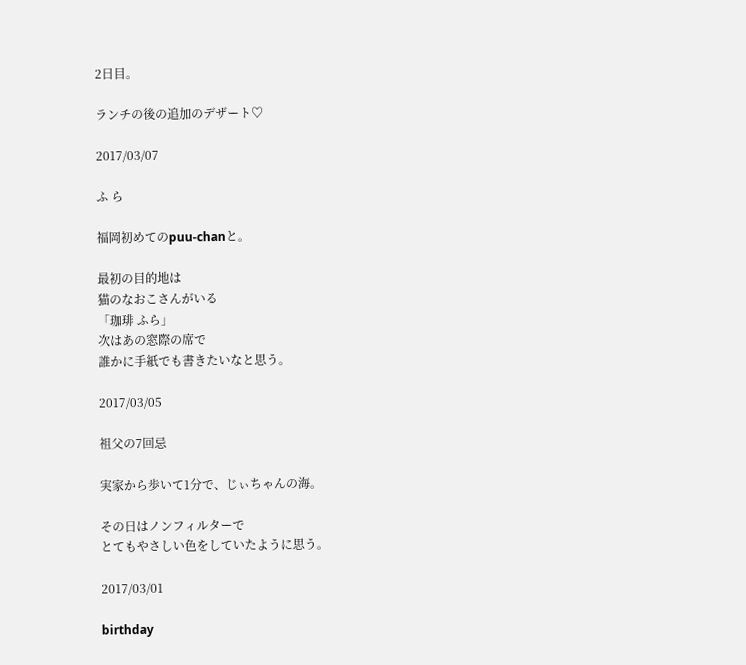2日目。

ランチの後の追加のデザート♡

2017/03/07

ふ ら

福岡初めてのpuu-chanと。

最初の目的地は
猫のなおこさんがいる
「珈琲 ふら」
次はあの窓際の席で
誰かに手紙でも書きたいなと思う。

2017/03/05

祖父の7回忌

実家から歩いて1分で、じぃちゃんの海。

その日はノンフィルターで
とてもやさしい色をしていたように思う。

2017/03/01

birthday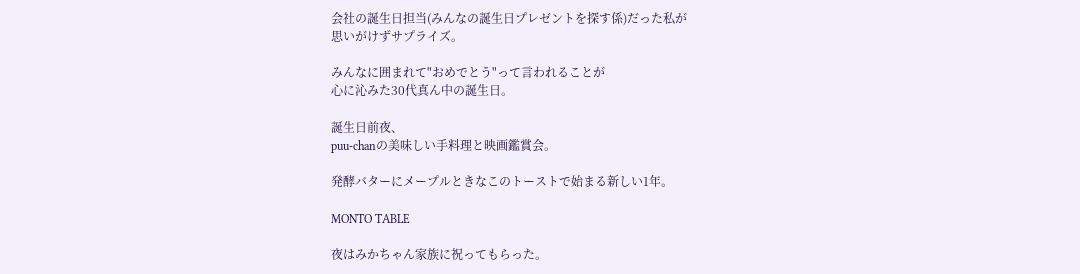会社の誕生日担当(みんなの誕生日プレゼントを探す係)だった私が
思いがけずサプライズ。

みんなに囲まれて"おめでとう"って言われることが
心に沁みた30代真ん中の誕生日。

誕生日前夜、
puu-chanの美味しい手料理と映画鑑賞会。

発酵バターにメープルときなこのトーストで始まる新しい1年。

MONTO TABLE

夜はみかちゃん家族に祝ってもらった。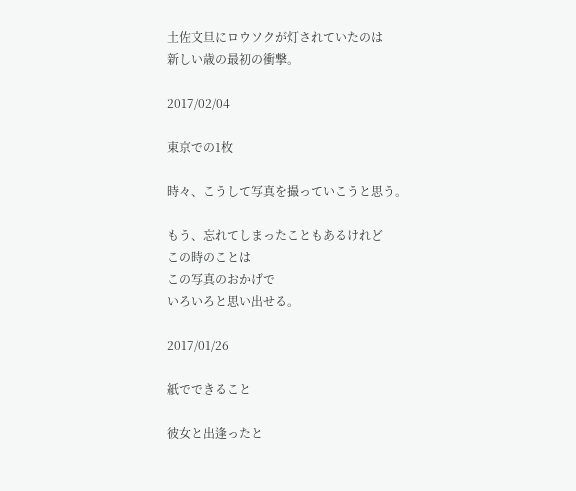土佐文旦にロウソクが灯されていたのは
新しい歳の最初の衝撃。

2017/02/04

東京での1枚

時々、こうして写真を撮っていこうと思う。

もう、忘れてしまったこともあるけれど
この時のことは
この写真のおかげで
いろいろと思い出せる。

2017/01/26

紙でできること

彼女と出逢ったと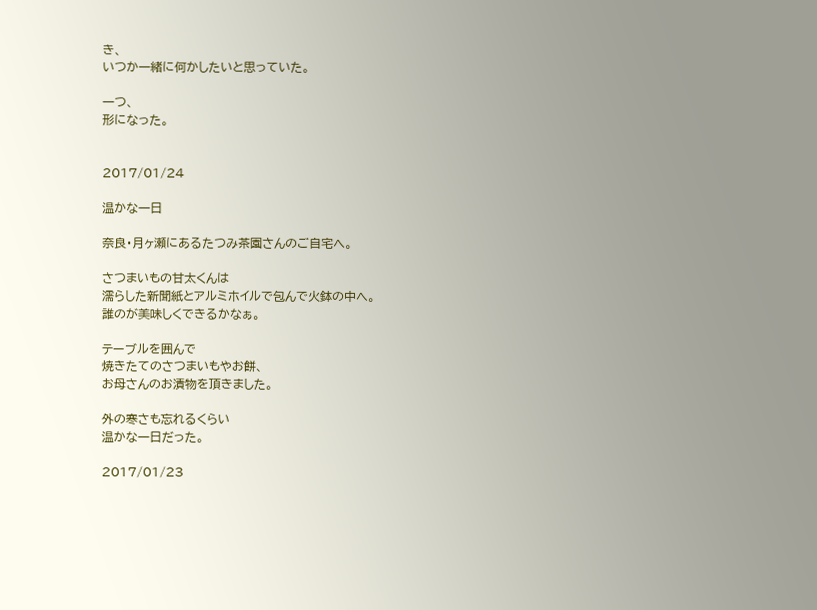き、
いつか一緒に何かしたいと思っていた。

一つ、
形になった。


2017/01/24

温かな一日

奈良・月ヶ瀬にあるたつみ茶園さんのご自宅へ。

さつまいもの甘太くんは
濡らした新聞紙とアルミホイルで包んで火鉢の中へ。
誰のが美味しくできるかなぁ。

テーブルを囲んで
焼きたてのさつまいもやお餅、
お母さんのお漬物を頂きました。

外の寒さも忘れるくらい
温かな一日だった。

2017/01/23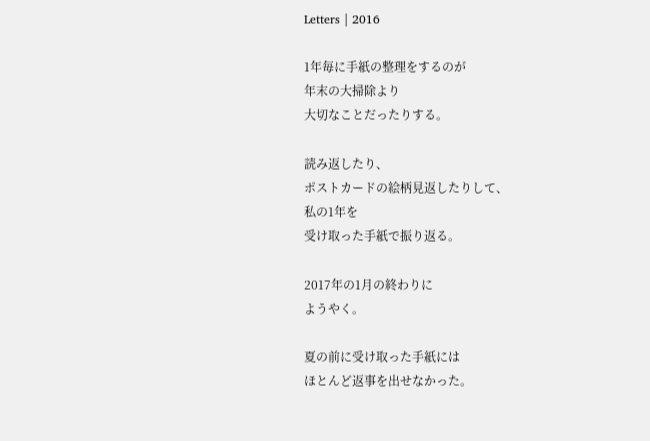Letters | 2016

1年毎に手紙の整理をするのが
年末の大掃除より
大切なことだったりする。

読み返したり、
ポストカードの絵柄見返したりして、
私の1年を
受け取った手紙で振り返る。

2017年の1月の終わりに
ようやく。

夏の前に受け取った手紙には
ほとんど返事を出せなかった。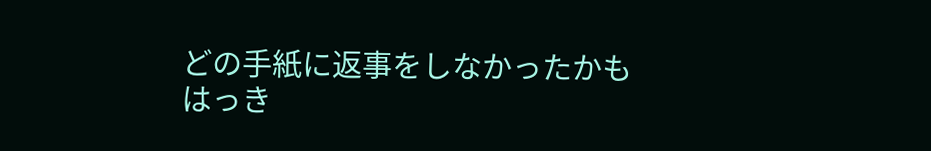どの手紙に返事をしなかったかも
はっき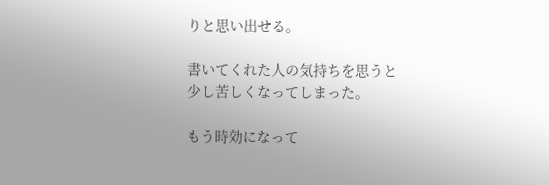りと思い出せる。

書いてくれた人の気持ちを思うと
少し苦しくなってしまった。

もう時効になって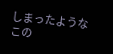しまったような
この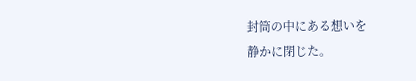封筒の中にある想いを
静かに閉じた。